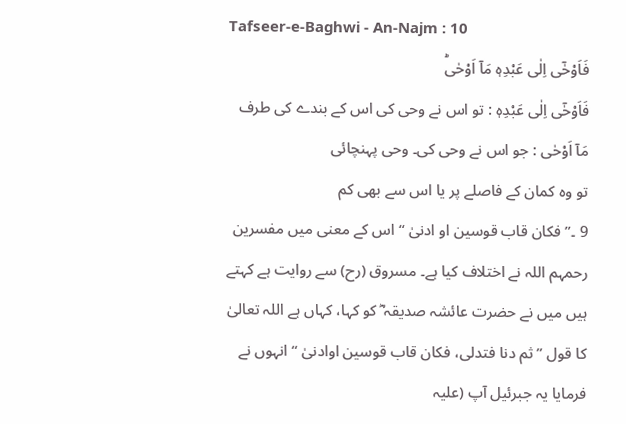Tafseer-e-Baghwi - An-Najm : 10
فَاَوْحٰۤى اِلٰى عَبْدِهٖ مَاۤ اَوْحٰىؕ
فَاَوْحٰٓى اِلٰى عَبْدِهٖ : تو اس نے وحی کی اس کے بندے کی طرف مَآ اَوْحٰى : جو اس نے وحی کی۔ وحی پہنچائی
تو وہ کمان کے فاصلے پر یا اس سے بھی کم
9 ۔” فکان قاب قوسین او ادنیٰ “ اس کے معنی میں مفسرین رحمہم اللہ نے اختلاف کیا ہے۔ مسروق (رح) سے روایت ہے کہتے ہیں میں نے حضرت عائشہ صدیقہ ؓ کو کہا، کہاں ہے اللہ تعالیٰ کا قول ” ثم دنا فتدلی، فکان قاب قوسین اوادنیٰ “ انہوں نے فرمایا یہ جبرئیل آپ (علیہ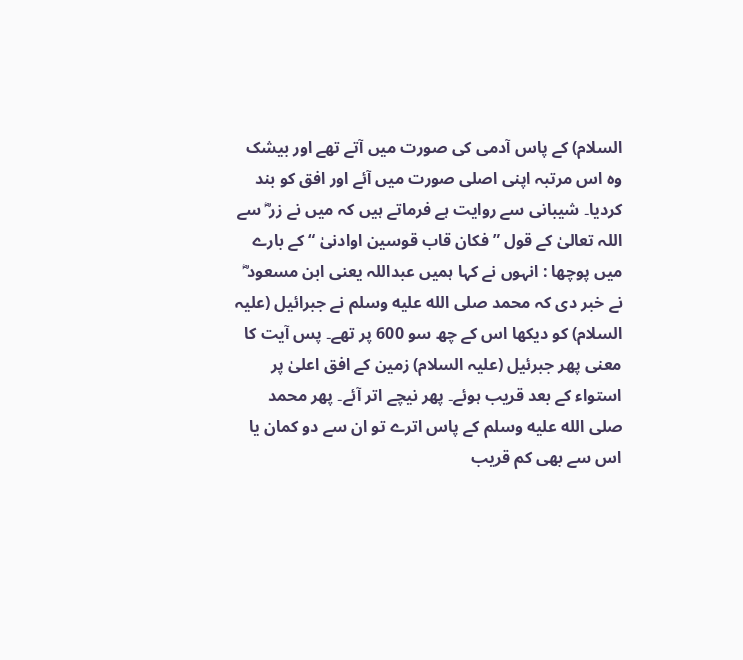السلام) کے پاس آدمی کی صورت میں آتے تھے اور بیشک وہ اس مرتبہ اپنی اصلی صورت میں آئے اور افق کو بند کردیا۔ شیبانی سے روایت ہے فرماتے ہیں کہ میں نے زر ؓ سے اللہ تعالیٰ کے قول ” فکان قاب قوسین اوادنیٰ “ کے بارے میں پوچھا : انہوں نے کہا ہمیں عبداللہ یعنی ابن مسعود ؓ نے خبر دی کہ محمد صلى الله عليه وسلم نے جبرائیل (علیہ السلام) کو دیکھا اس کے چھ سو 600 پر تھے۔ پس آیت کا معنی پھر جبرئیل (علیہ السلام) زمین کے افق اعلیٰ پر استواء کے بعد قریب ہوئے۔ پھر نیچے اتر آئے۔ پھر محمد صلى الله عليه وسلم کے پاس اترے تو ان سے دو کمان یا اس سے بھی کم قریب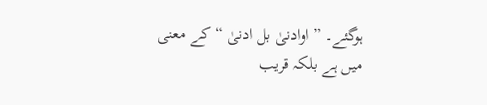ہوگئے۔ ” اوادنیٰ بل ادنیٰ “ کے معنی میں ہے بلکہ قریب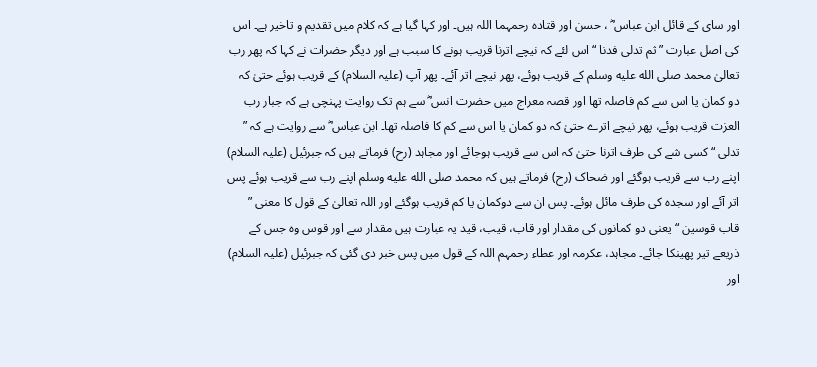اور سای کے قائل ابن عباس ؓ ، حسن اور قتادہ رحمہما اللہ ہیں۔ اور کہا گیا ہے کہ کلام میں تقدیم و تاخیر ہے۔ اس کی اصل عبارت ” ثم تدلی فدنا “ اس لئے کہ نیچے اترنا قریب ہونے کا سبب ہے اور دیگر حضرات نے کہا کہ پھر رب تعالیٰ محمد صلى الله عليه وسلم کے قریب ہوئے، پھر نیچے اتر آئے۔ پھر آپ (علیہ السلام) کے قریب ہوئے حتیٰ کہ دو کمان یا اس سے کم فاصلہ تھا اور قصہ معراج میں حضرت انس ؓ سے ہم تک روایت پہنچی ہے کہ جبار رب العزت قریب ہوئے، پھر نیچے اترے حتیٰ کہ دو کمان یا اس سے کم کا فاصلہ تھا۔ ابن عباس ؓ سے روایت ہے کہ ” تدلی “ کسی شے کی طرف اترنا حتیٰ کہ اس سے قریب ہوجائے اور مجاہد (رح) فرماتے ہیں کہ جبرئیل (علیہ السلام) اپنے رب سے قریب ہوگئے اور ضحاک (رح) فرماتے ہیں کہ محمد صلى الله عليه وسلم اپنے رب سے قریب ہوئے پس اتر آئے اور سجدہ کی طرف مائل ہوئے۔ پس ان سے دوکمان یا کم قریب ہوگئے اور اللہ تعالیٰ کے قول کا معنی ” قاب قوسین “ یعنی دو کمانوں کی مقدار اور قاب، قیب، قید یہ عبارت ہیں مقدار سے اور قوس وہ جس کے ذریعے تیر پھینکا جائے۔ مجاہد، عکرمہ اور عطاء رحمہم اللہ کے قول میں پس خبر دی گئی کہ جبرئیل (علیہ السلام) اور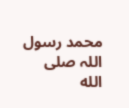محمد رسول اللہ صلى الله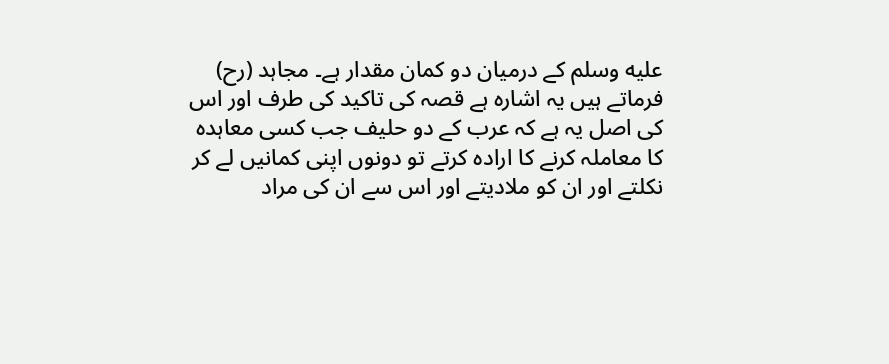عليه وسلم کے درمیان دو کمان مقدار ہے۔ مجاہد (رح) فرماتے ہیں یہ اشارہ ہے قصہ کی تاکید کی طرف اور اس کی اصل یہ ہے کہ عرب کے دو حلیف جب کسی معاہدہ کا معاملہ کرنے کا ارادہ کرتے تو دونوں اپنی کمانیں لے کر نکلتے اور ان کو ملادیتے اور اس سے ان کی مراد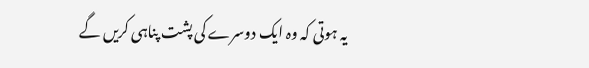یہ ہوتی کہ وہ ایک دوسرے کی پشت پناہی کریں گے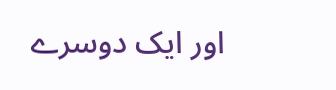اور ایک دوسرے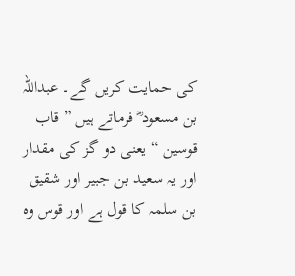کی حمایت کریں گے۔ عبداللہ بن مسعود ؓ فرماتے ہیں ” قاب قوسین “ یعنی دو گز کی مقدار اور یہ سعید بن جبیر اور شقیق بن سلمہ کا قول ہے اور قوس وہ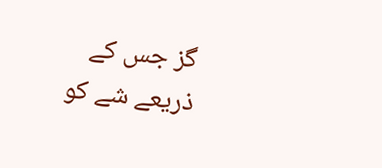گز جس کے ذریعے شے کو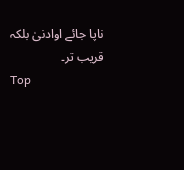ناپا جائے اوادنیٰ بلکہ قریب تر۔
Top